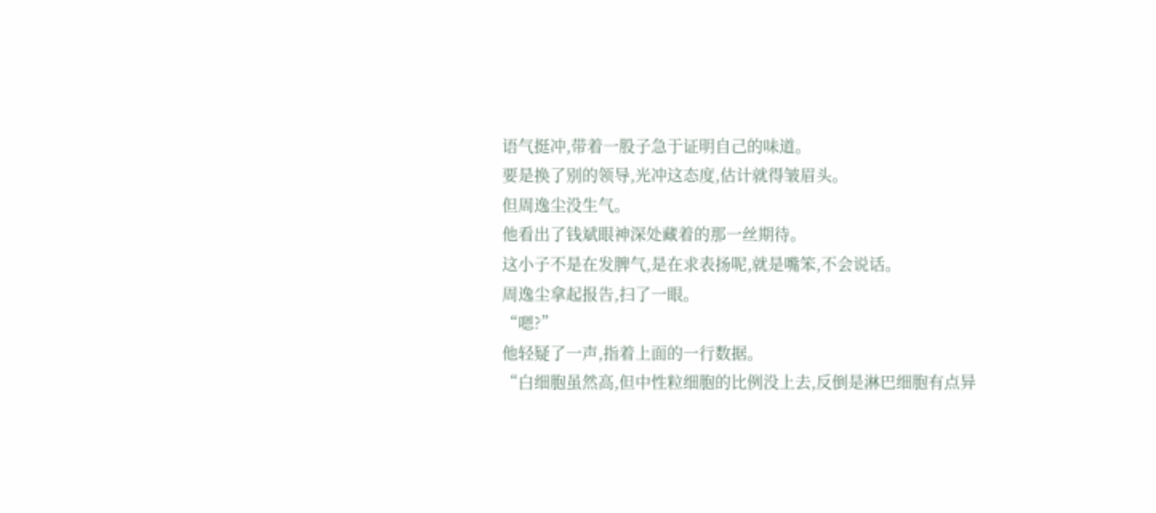语气挺冲,带着一股子急于证明自己的味道。
要是换了别的领导,光冲这态度,估计就得皱眉头。
但周逸尘没生气。
他看出了钱斌眼神深处藏着的那一丝期待。
这小子不是在发脾气,是在求表扬呢,就是嘴笨,不会说话。
周逸尘拿起报告,扫了一眼。
“嗯?”
他轻疑了一声,指着上面的一行数据。
“白细胞虽然高,但中性粒细胞的比例没上去,反倒是淋巴细胞有点异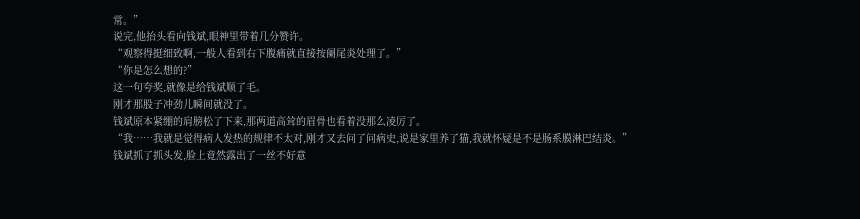常。”
说完,他抬头看向钱斌,眼神里带着几分赞许。
“观察得挺细致啊,一般人看到右下腹痛就直接按阑尾炎处理了。”
“你是怎么想的?”
这一句夸奖,就像是给钱斌顺了毛。
刚才那股子冲劲儿瞬间就没了。
钱斌原本紧绷的肩膀松了下来,那两道高耸的眉骨也看着没那么凌厉了。
“我……我就是觉得病人发热的规律不太对,刚才又去问了问病史,说是家里养了猫,我就怀疑是不是肠系膜淋巴结炎。”
钱斌抓了抓头发,脸上竟然露出了一丝不好意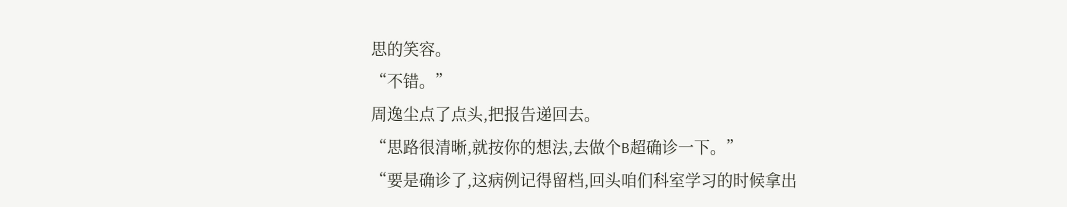思的笑容。
“不错。”
周逸尘点了点头,把报告递回去。
“思路很清晰,就按你的想法,去做个B超确诊一下。”
“要是确诊了,这病例记得留档,回头咱们科室学习的时候拿出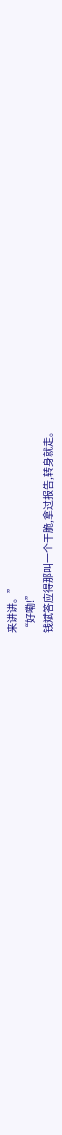来讲讲。”
“好嘞!”
钱斌答应得那叫一个干脆,拿过报告,转身就走。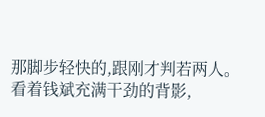那脚步轻快的,跟刚才判若两人。
看着钱斌充满干劲的背影,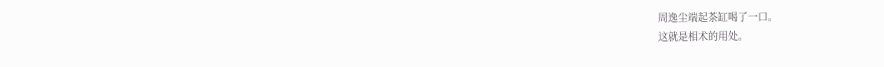周逸尘端起茶缸喝了一口。
这就是相术的用处。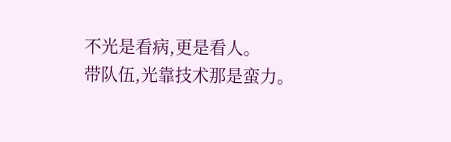不光是看病,更是看人。
带队伍,光靠技术那是蛮力。